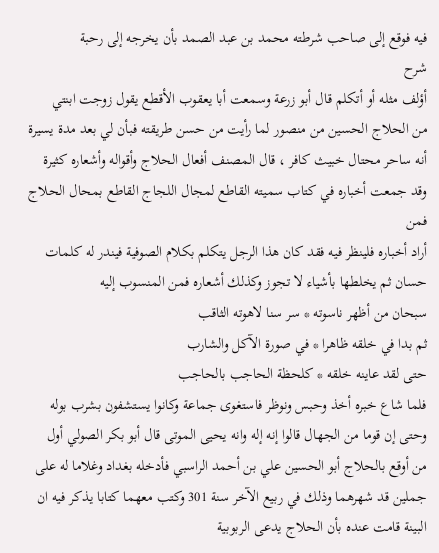فيه فوقع إلى صاحب شرطته محمد بن عبد الصمد بأن يخرجه إلى رحبة
شرح
أؤلف مثله أو أتكلم قال أبو زرعة وسمعت أبا يعقوب الأقطع يقول زوجت ابنتي
من الحلاج الحسين من منصور لما رأيت من حسن طريقته فبأن لي بعد مدة يسيرة
أنه ساحر محتال خبيث كافر ، قال المصنف أفعال الحلاج وأقواله وأشعاره كثيرة
وقد جمعت أخباره في كتاب سميته القاطع لمجال اللجاج القاطع بمحال الحلاج فمن
أراد أخباره فلينظر فيه فقد كان هذا الرجل يتكلم بكلام الصوفية فيندر له كلمات
حسان ثم يخلطها بأشياء لا تجوز وكذلك أشعاره فمن المنسوب إليه
سبحان من أظهر ناسوته * سر سنا لاهوته الثاقب
ثم بدا في خلقه ظاهرا * في صورة الآكل والشارب
حتى لقد عاينه خلقه * كلحظة الحاجب بالحاجب
فلما شاع خبره أخذ وحبس ونوظر فاستغوى جماعة وكانوا يستشفون بشرب بوله
وحتى إن قوما من الجهال قالوا إنه إله وانه يحيى الموتى قال أبو بكر الصولي أول
من أوقع بالحلاج أبو الحسين علي بن أحمد الراسبي فأدخله بغداد وغلاما له على
جملين قد شهرهما وذلك في ربيع الآخر سنة 301 وكتب معهما كتابا يذكر فيه ان
البينة قامت عنده بأن الحلاج يدعى الربوبية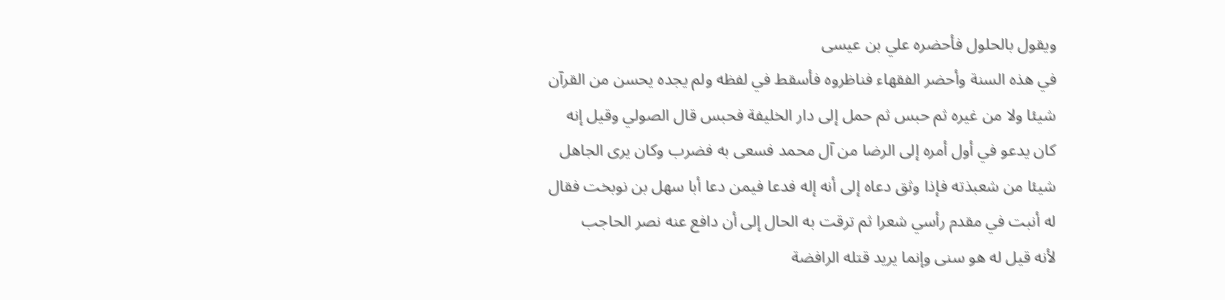ويقول بالحلول فأحضره علي بن عيسى
في هذه السنة وأحضر الفقهاء فناظروه فأسقط في لفظه ولم يجده يحسن من القرآن
شيئا ولا من غيره ثم حبس ثم حمل إلى دار الخليفة فحبس قال الصولي وقيل إنه
كان يدعو في أول أمره إلى الرضا من آل محمد فسعى به فضرب وكان يرى الجاهل
شيئا من شعبذته فإذا وثق دعاه إلى أنه إله فدعا فيمن دعا أبا سهل بن نوبخت فقال
له أنبت في مقدم رأسي شعرا ثم ترقت به الحال إلى أن دافع عنه نصر الحاجب
لأنه قيل له هو سنى وإنما يريد قتله الرافضة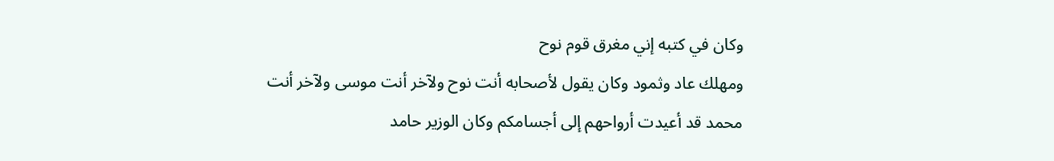وكان في كتبه إني مغرق قوم نوح
ومهلك عاد وثمود وكان يقول لأصحابه أنت نوح ولآخر أنت موسى ولآخر أنت
محمد قد أعيدت أرواحهم إلى أجسامكم وكان الوزير حامد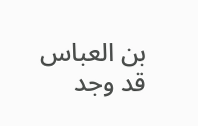بن العباس قد وجد